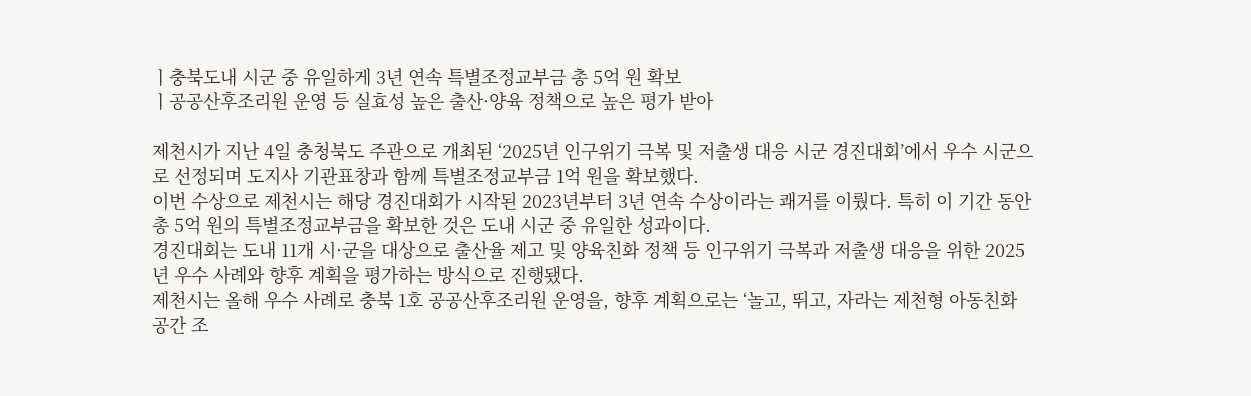ㅣ충북도내 시군 중 유일하게 3년 연속 특별조정교부금 총 5억 원 확보
ㅣ공공산후조리원 운영 등 실효성 높은 출산·양육 정책으로 높은 평가 받아

제천시가 지난 4일 충청북도 주관으로 개최된 ‘2025년 인구위기 극복 및 저출생 대응 시군 경진대회’에서 우수 시군으로 선정되며 도지사 기관표창과 함께 특별조정교부금 1억 원을 확보했다.
이번 수상으로 제천시는 해당 경진대회가 시작된 2023년부터 3년 연속 수상이라는 쾌거를 이뤘다. 특히 이 기간 동안 총 5억 원의 특별조정교부금을 확보한 것은 도내 시군 중 유일한 성과이다.
경진대회는 도내 11개 시·군을 대상으로 출산율 제고 및 양육친화 정책 등 인구위기 극복과 저출생 대응을 위한 2025년 우수 사례와 향후 계획을 평가하는 방식으로 진행됐다.
제천시는 올해 우수 사례로 충북 1호 공공산후조리원 운영을, 향후 계획으로는 ‘놀고, 뛰고, 자라는 제천형 아동친화공간 조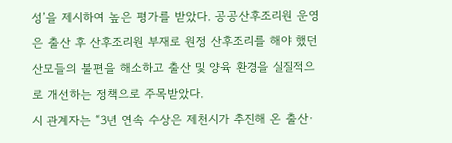성’을 제시하여 높은 평가를 받았다. 공공산후조리원 운영은 출산 후 산후조리원 부재로 원정 산후조리를 해야 했던 산모들의 불편을 해소하고 출산 및 양육 환경을 실질적으로 개선하는 정책으로 주목받았다.
시 관계자는 “3년 연속 수상은 제천시가 추진해 온 출산·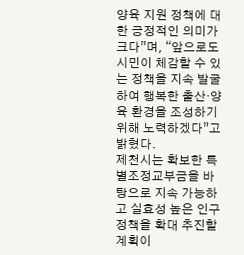양육 지원 정책에 대한 긍정적인 의미가 크다”며, “앞으로도 시민이 체감할 수 있는 정책을 지속 발굴하여 행복한 출산·양육 환경을 조성하기 위해 노력하겠다”고 밝혔다.
제천시는 확보한 특별조정교부금을 바탕으로 지속 가능하고 실효성 높은 인구 정책을 확대 추진할 계획이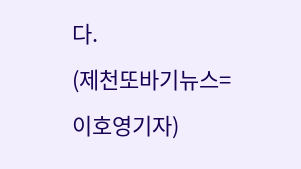다.
(제천또바기뉴스=이호영기자)